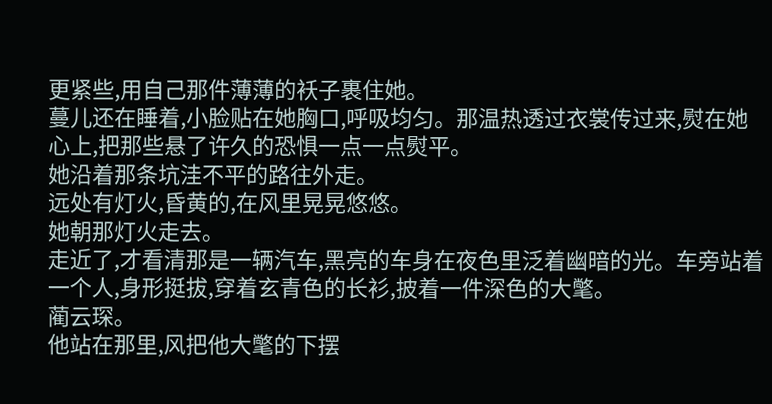更紧些,用自己那件薄薄的袄子裹住她。
蔓儿还在睡着,小脸贴在她胸口,呼吸均匀。那温热透过衣裳传过来,熨在她心上,把那些悬了许久的恐惧一点一点熨平。
她沿着那条坑洼不平的路往外走。
远处有灯火,昏黄的,在风里晃晃悠悠。
她朝那灯火走去。
走近了,才看清那是一辆汽车,黑亮的车身在夜色里泛着幽暗的光。车旁站着一个人,身形挺拔,穿着玄青色的长衫,披着一件深色的大氅。
蔺云琛。
他站在那里,风把他大氅的下摆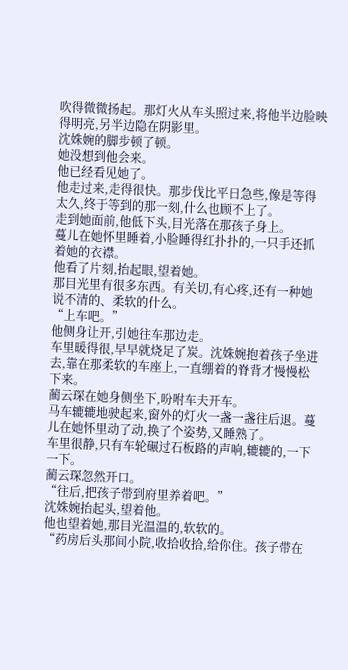吹得微微扬起。那灯火从车头照过来,将他半边脸映得明亮,另半边隐在阴影里。
沈姝婉的脚步顿了顿。
她没想到他会来。
他已经看见她了。
他走过来,走得很快。那步伐比平日急些,像是等得太久,终于等到的那一刻,什么也顾不上了。
走到她面前,他低下头,目光落在那孩子身上。
蔓儿在她怀里睡着,小脸睡得红扑扑的,一只手还抓着她的衣襟。
他看了片刻,抬起眼,望着她。
那目光里有很多东西。有关切,有心疼,还有一种她说不清的、柔软的什么。
“上车吧。”
他侧身让开,引她往车那边走。
车里暖得很,早早就烧足了炭。沈姝婉抱着孩子坐进去,靠在那柔软的车座上,一直绷着的脊背才慢慢松下来。
蔺云琛在她身侧坐下,吩咐车夫开车。
马车辘辘地驶起来,窗外的灯火一盏一盏往后退。蔓儿在她怀里动了动,换了个姿势,又睡熟了。
车里很静,只有车轮碾过石板路的声响,辘辘的,一下一下。
蔺云琛忽然开口。
“往后,把孩子带到府里养着吧。”
沈姝婉抬起头,望着他。
他也望着她,那目光温温的,软软的。
“药房后头那间小院,收拾收拾,给你住。孩子带在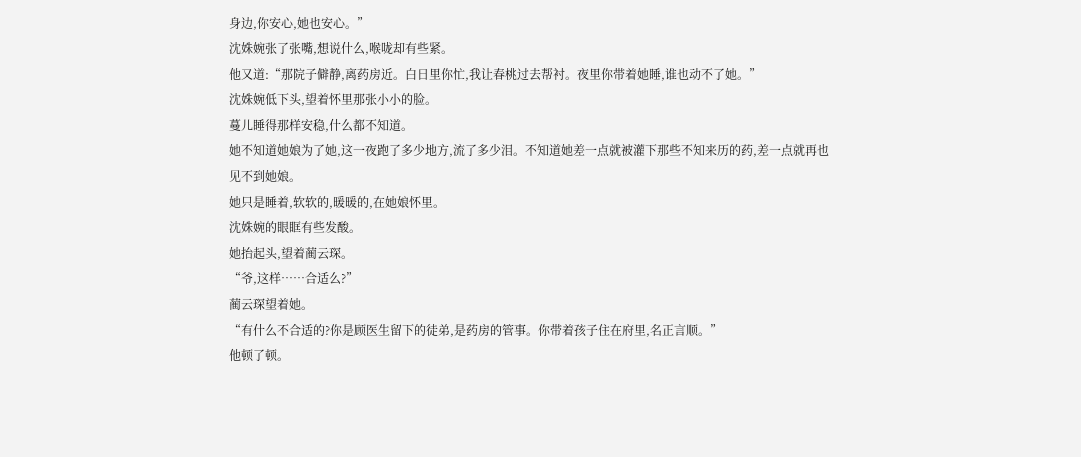身边,你安心,她也安心。”
沈姝婉张了张嘴,想说什么,喉咙却有些紧。
他又道:“那院子僻静,离药房近。白日里你忙,我让春桃过去帮衬。夜里你带着她睡,谁也动不了她。”
沈姝婉低下头,望着怀里那张小小的脸。
蔓儿睡得那样安稳,什么都不知道。
她不知道她娘为了她,这一夜跑了多少地方,流了多少泪。不知道她差一点就被灌下那些不知来历的药,差一点就再也见不到她娘。
她只是睡着,软软的,暖暖的,在她娘怀里。
沈姝婉的眼眶有些发酸。
她抬起头,望着蔺云琛。
“爷,这样……合适么?”
蔺云琛望着她。
“有什么不合适的?你是顾医生留下的徒弟,是药房的管事。你带着孩子住在府里,名正言顺。”
他顿了顿。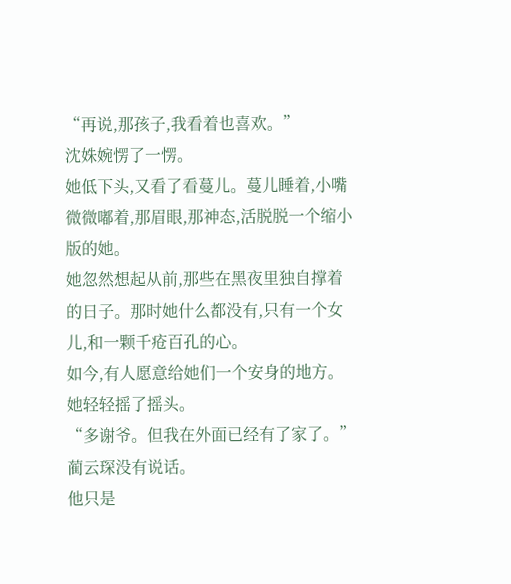“再说,那孩子,我看着也喜欢。”
沈姝婉愣了一愣。
她低下头,又看了看蔓儿。蔓儿睡着,小嘴微微嘟着,那眉眼,那神态,活脱脱一个缩小版的她。
她忽然想起从前,那些在黑夜里独自撑着的日子。那时她什么都没有,只有一个女儿,和一颗千疮百孔的心。
如今,有人愿意给她们一个安身的地方。
她轻轻摇了摇头。
“多谢爷。但我在外面已经有了家了。”
蔺云琛没有说话。
他只是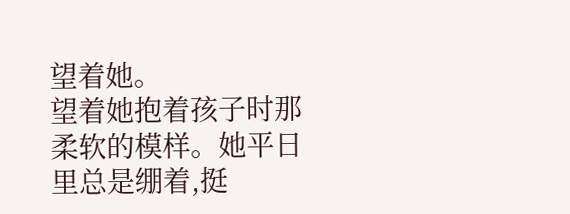望着她。
望着她抱着孩子时那柔软的模样。她平日里总是绷着,挺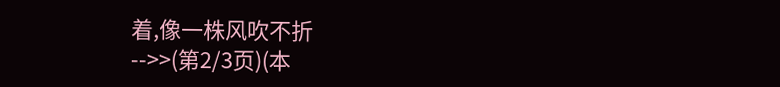着,像一株风吹不折
-->>(第2/3页)(本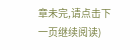章未完,请点击下一页继续阅读)